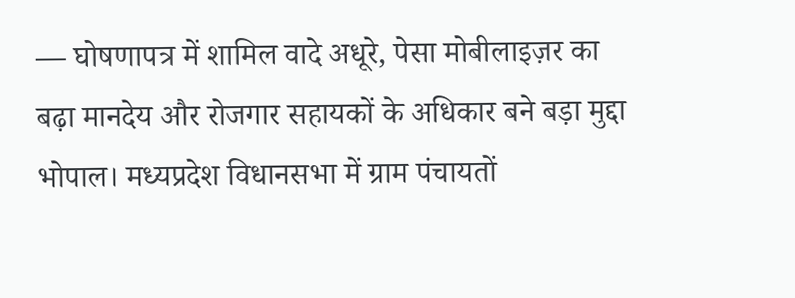— घोषणापत्र में शामिल वादे अधूरे, पेसा मोबीलाइज़र का बढ़ा मानदेय और रोजगार सहायकों के अधिकार बने बड़ा मुद्दा
भोपाल। मध्यप्रदेश विधानसभा में ग्राम पंचायतों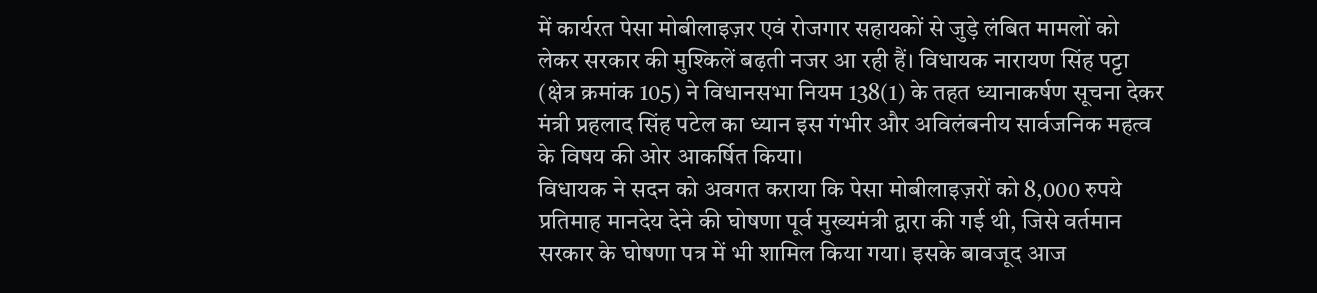में कार्यरत पेसा मोबीलाइज़र एवं रोजगार सहायकों से जुड़े लंबित मामलों को लेकर सरकार की मुश्किलें बढ़ती नजर आ रही हैं। विधायक नारायण सिंह पट्टा (क्षेत्र क्रमांक 105) ने विधानसभा नियम 138(1) के तहत ध्यानाकर्षण सूचना देकर मंत्री प्रहलाद सिंह पटेल का ध्यान इस गंभीर और अविलंबनीय सार्वजनिक महत्व के विषय की ओर आकर्षित किया।
विधायक ने सदन को अवगत कराया कि पेसा मोबीलाइज़रों को 8,000 रुपये प्रतिमाह मानदेय देने की घोषणा पूर्व मुख्यमंत्री द्वारा की गई थी, जिसे वर्तमान सरकार के घोषणा पत्र में भी शामिल किया गया। इसके बावजूद आज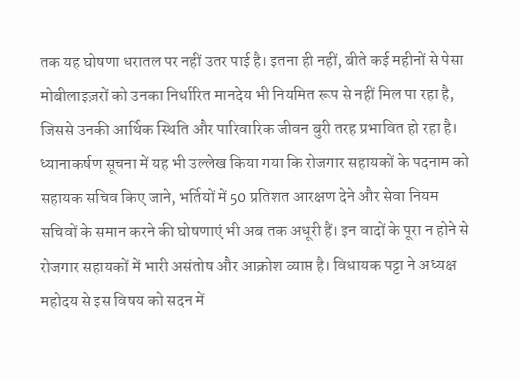तक यह घोषणा धरातल पर नहीं उतर पाई है। इतना ही नहीं, बीते कई महीनों से पेसा मोबीलाइज़रों को उनका निर्धारित मानदेय भी नियमित रूप से नहीं मिल पा रहा है, जिससे उनकी आर्थिक स्थिति और पारिवारिक जीवन बुरी तरह प्रभावित हो रहा है।
ध्यानाकर्षण सूचना में यह भी उल्लेख किया गया कि रोजगार सहायकों के पदनाम को सहायक सचिव किए जाने, भर्तियों में 50 प्रतिशत आरक्षण देने और सेवा नियम सचिवों के समान करने की घोषणाएं भी अब तक अधूरी हैं। इन वादों के पूरा न होने से रोजगार सहायकों में भारी असंतोष और आक्रोश व्याप्त है। विधायक पट्टा ने अध्यक्ष महोदय से इस विषय को सदन में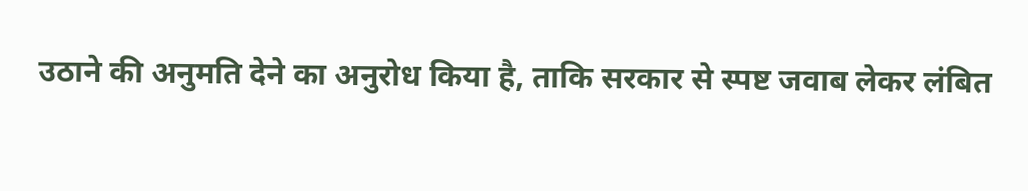उठाने की अनुमति देने का अनुरोध किया है, ताकि सरकार से स्पष्ट जवाब लेकर लंबित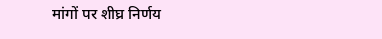मांगों पर शीघ्र निर्णय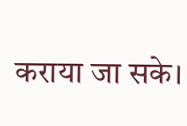कराया जा सके।